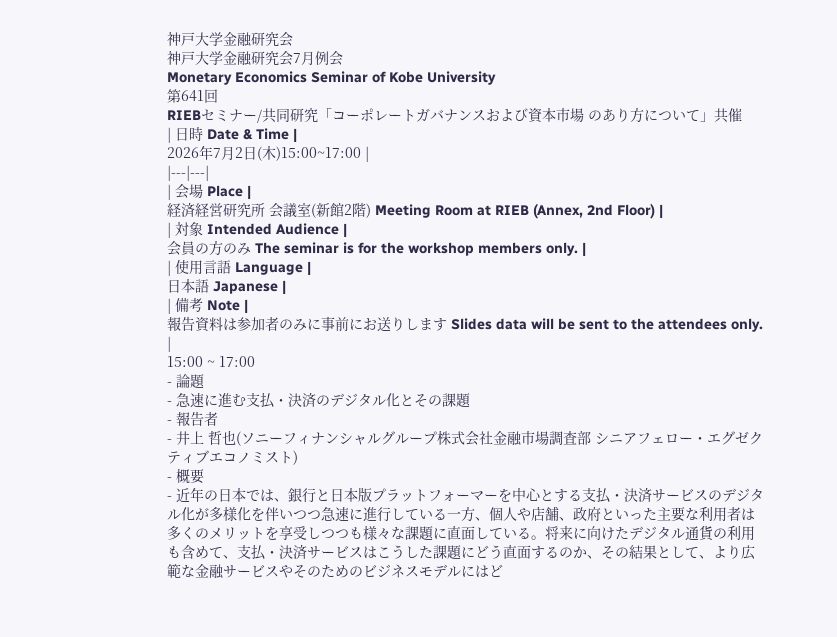神戸大学金融研究会
神戸大学金融研究会7月例会
Monetary Economics Seminar of Kobe University
第641回
RIEBセミナー/共同研究「コーポレートガバナンスおよび資本市場 のあり方について」共催
| 日時 Date & Time |
2026年7月2日(木)15:00~17:00 |
|---|---|
| 会場 Place |
経済経営研究所 会議室(新館2階) Meeting Room at RIEB (Annex, 2nd Floor) |
| 対象 Intended Audience |
会員の方のみ The seminar is for the workshop members only. |
| 使用言語 Language |
日本語 Japanese |
| 備考 Note |
報告資料は参加者のみに事前にお送りします Slides data will be sent to the attendees only. |
15:00 ~ 17:00
- 論題
- 急速に進む支払・決済のデジタル化とその課題
- 報告者
- 井上 哲也(ソニーフィナンシャルグループ株式会社金融市場調査部 シニアフェロー・エグゼクティブエコノミスト)
- 概要
- 近年の日本では、銀行と日本版プラットフォーマーを中心とする支払・決済サービスのデジタル化が多様化を伴いつつ急速に進行している一方、個人や店舗、政府といった主要な利用者は多くのメリットを享受しつつも様々な課題に直面している。将来に向けたデジタル通貨の利用も含めて、支払・決済サービスはこうした課題にどう直面するのか、その結果として、より広範な金融サービスやそのためのビジネスモデルにはど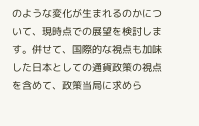のような変化が生まれるのかについて、現時点での展望を検討します。併せて、国際的な視点も加味した日本としての通貨政策の視点を含めて、政策当局に求めら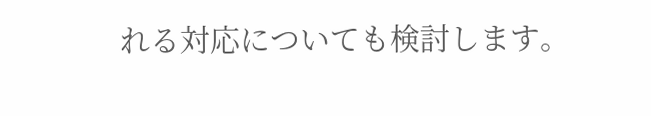れる対応についても検討します。